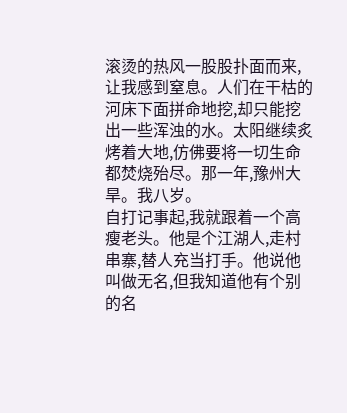滚烫的热风一股股扑面而来,让我感到窒息。人们在干枯的河床下面拼命地挖,却只能挖出一些浑浊的水。太阳继续炙烤着大地,仿佛要将一切生命都焚烧殆尽。那一年,豫州大旱。我八岁。
自打记事起,我就跟着一个高瘦老头。他是个江湖人,走村串寨,替人充当打手。他说他叫做无名,但我知道他有个别的名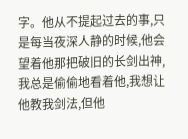字。他从不提起过去的事,只是每当夜深人静的时候,他会望着他那把破旧的长剑出神,我总是偷偷地看着他,我想让他教我剑法,但他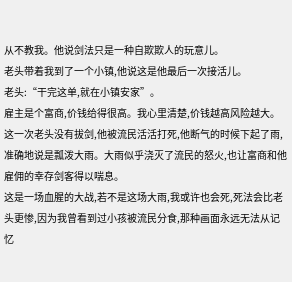从不教我。他说剑法只是一种自欺欺人的玩意儿。
老头带着我到了一个小镇,他说这是他最后一次接活儿。
老头:“干完这单,就在小镇安家”。
雇主是个富商,价钱给得很高。我心里清楚,价钱越高风险越大。
这一次老头没有拔剑,他被流民活活打死,他断气的时候下起了雨,准确地说是瓢泼大雨。大雨似乎浇灭了流民的怒火,也让富商和他雇佣的幸存剑客得以喘息。
这是一场血腥的大战,若不是这场大雨,我或许也会死,死法会比老头更惨,因为我曾看到过小孩被流民分食,那种画面永远无法从记忆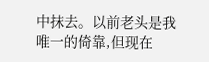中抹去。以前老头是我唯一的倚靠,但现在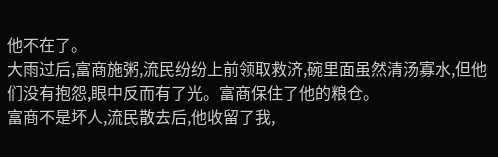他不在了。
大雨过后,富商施粥,流民纷纷上前领取救济,碗里面虽然清汤寡水,但他们没有抱怨,眼中反而有了光。富商保住了他的粮仓。
富商不是坏人,流民散去后,他收留了我,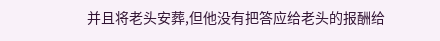并且将老头安葬,但他没有把答应给老头的报酬给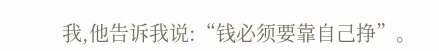我,他告诉我说:“钱必须要靠自己挣”。